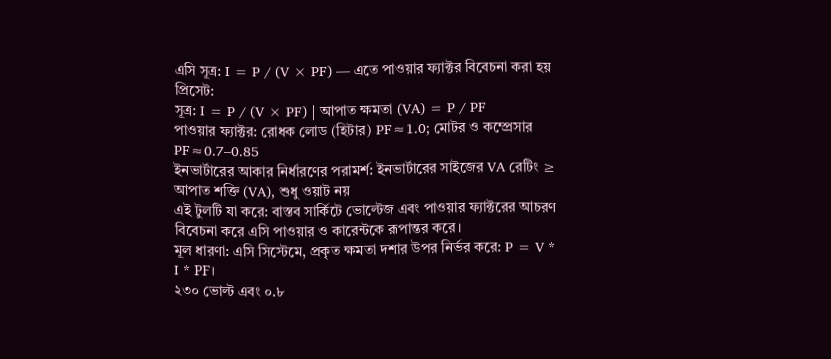এসি সূত্র: I = P / (V × PF) — এতে পাওয়ার ফ্যাক্টর বিবেচনা করা হয়
প্রিসেট:
সূত্র: I = P / (V × PF) | আপাত ক্ষমতা (VA) = P / PF
পাওয়ার ফ্যাক্টর: রোধক লোড (হিটার) PF≈1.0; মোটর ও কম্প্রেসার PF≈0.7–0.85
ইনভার্টারের আকার নির্ধারণের পরামর্শ: ইনভার্টারের সাইজের VA রেটিং ≥ আপাত শক্তি (VA), শুধু ওয়াট নয়
এই টুলটি যা করে: বাস্তব সার্কিটে ভোল্টেজ এবং পাওয়ার ফ্যাক্টরের আচরণ বিবেচনা করে এসি পাওয়ার ও কারেন্টকে রূপান্তর করে।
মূল ধারণা: এসি সিস্টেমে, প্রকৃত ক্ষমতা দশার উপর নির্ভর করে: P = V * I * PF।
২৩০ ভোল্ট এবং ০.৮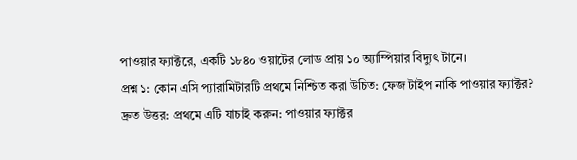পাওয়ার ফ্যাক্টরে, একটি ১৮৪০ ওয়াটের লোড প্রায় ১০ অ্যাম্পিয়ার বিদ্যুৎ টানে।
প্রশ্ন ১: কোন এসি প্যারামিটারটি প্রথমে নিশ্চিত করা উচিত: ফেজ টাইপ নাকি পাওয়ার ফ্যাক্টর?
দ্রুত উত্তর: প্রথমে এটি যাচাই করুন: পাওয়ার ফ্যাক্টর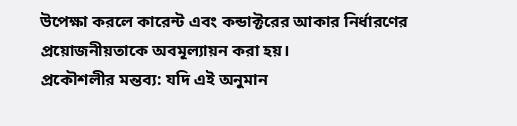উপেক্ষা করলে কারেন্ট এবং কন্ডাক্টরের আকার নির্ধারণের প্রয়োজনীয়তাকে অবমূল্যায়ন করা হয়।
প্রকৌশলীর মন্তব্য: যদি এই অনুমান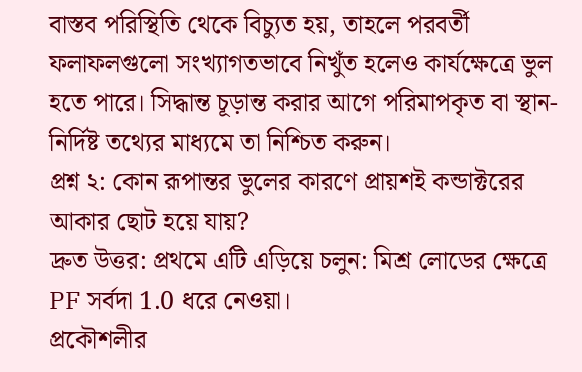বাস্তব পরিস্থিতি থেকে বিচ্যুত হয়, তাহলে পরবর্তী ফলাফলগুলো সংখ্যাগতভাবে নিখুঁত হলেও কার্যক্ষেত্রে ভুল হতে পারে। সিদ্ধান্ত চূড়ান্ত করার আগে পরিমাপকৃত বা স্থান-নির্দিষ্ট তথ্যের মাধ্যমে তা নিশ্চিত করুন।
প্রশ্ন ২: কোন রূপান্তর ভুলের কারণে প্রায়শই কন্ডাক্টরের আকার ছোট হয়ে যায়?
দ্রুত উত্তর: প্রথমে এটি এড়িয়ে চলুন: মিশ্র লোডের ক্ষেত্রে PF সর্বদা 1.0 ধরে নেওয়া।
প্রকৌশলীর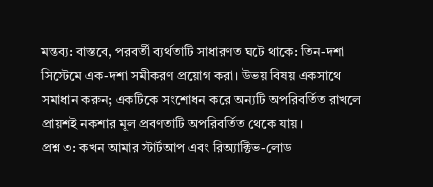মন্তব্য: বাস্তবে, পরবর্তী ব্যর্থতাটি সাধারণত ঘটে থাকে: তিন-দশা সিস্টেমে এক-দশা সমীকরণ প্রয়োগ করা। উভয় বিষয় একসাথে সমাধান করুন; একটিকে সংশোধন করে অন্যটি অপরিবর্তিত রাখলে প্রায়শই নকশার মূল প্রবণতাটি অপরিবর্তিত থেকে যায়।
প্রশ্ন ৩: কখন আমার স্টার্টআপ এবং রিঅ্যাক্টিভ-লোড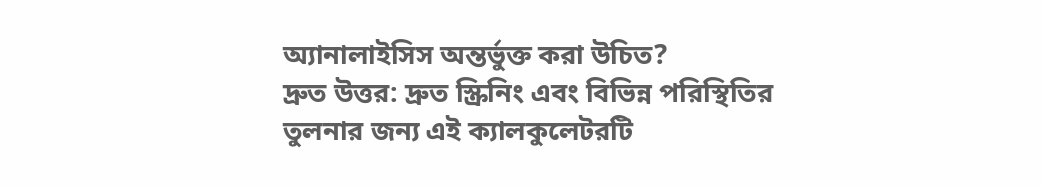অ্যানালাইসিস অন্তর্ভুক্ত করা উচিত?
দ্রুত উত্তর: দ্রুত স্ক্রিনিং এবং বিভিন্ন পরিস্থিতির তুলনার জন্য এই ক্যালকুলেটরটি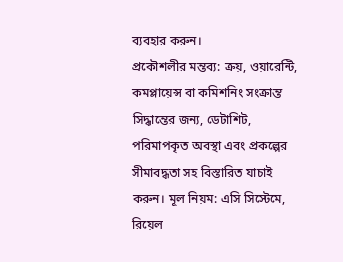ব্যবহার করুন।
প্রকৌশলীর মন্তব্য: ক্রয়, ওয়ারেন্টি, কমপ্লায়েন্স বা কমিশনিং সংক্রান্ত সিদ্ধান্তের জন্য, ডেটাশিট, পরিমাপকৃত অবস্থা এবং প্রকল্পের সীমাবদ্ধতা সহ বিস্তারিত যাচাই করুন। মূল নিয়ম: এসি সিস্টেমে, রিয়েল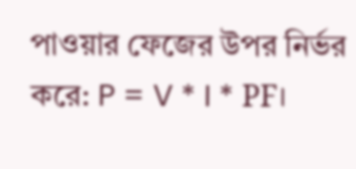পাওয়ার ফেজের উপর নির্ভর করে: P = V * I * PF।